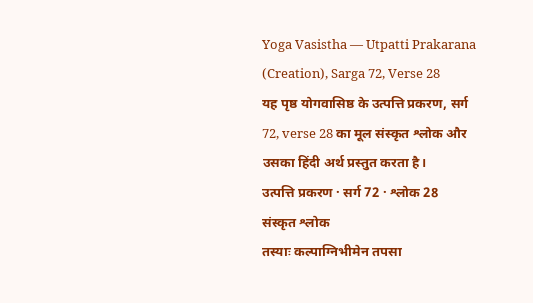Yoga Vasistha — Utpatti Prakarana (Creation), Sarga 72, Verse 28
यह पृष्ठ योगवासिष्ठ के उत्पत्ति प्रकरण, सर्ग 72, verse 28 का मूल संस्कृत श्लोक और उसका हिंदी अर्थ प्रस्तुत करता है।
उत्पत्ति प्रकरण · सर्ग 72 · श्लोक 28
संस्कृत श्लोक
तस्याः कल्पाग्निभीमेन तपसा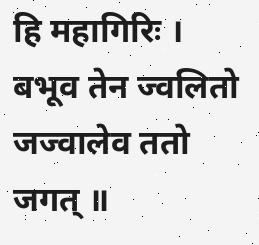हि महागिरिः ।
बभूव तेन ज्वलितो जज्वालेव ततो जगत् ॥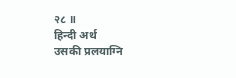२८ ॥
हिन्दी अर्थ
उसकी प्रलयाग्नि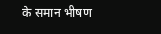के समान भीषण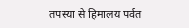तपस्या से हिमालय पर्वत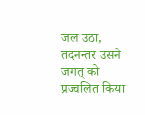जल उठा, तदनन्तर उसने जगत् को प्रज्वलित किया